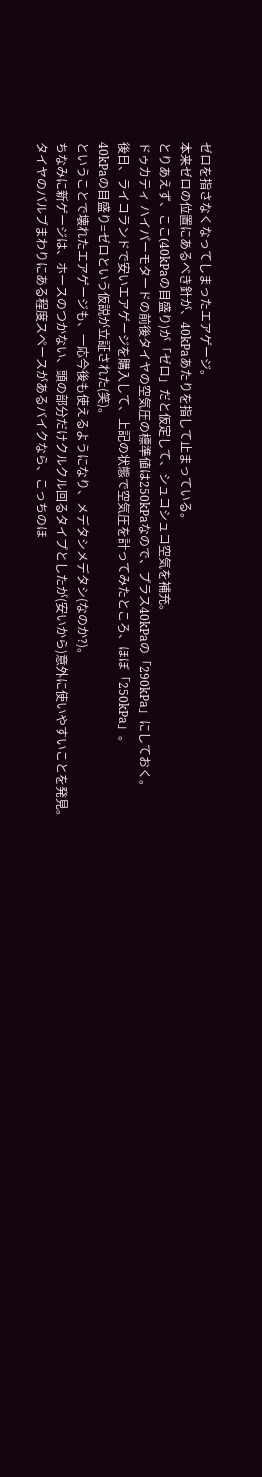ゼロを指さなくなってしまったエアゲージ。
本来ゼロの位置にあるべき針が、40kPaあたりを指して止まっている。
とりあえず、ここ(40kPaの目盛り)が「ゼロ」だと仮定して、シュコシュコ空気を補充。
ドゥカティ ハイパーモタードの前後タイヤの空気圧の標準値は250kPaなので、プラス40kPaの「290kPa」にしておく。
後日、ライコランドで安いエアゲージを購入して、上記の状態で空気圧を計ってみたところ、ほぼ「250kPa」。
40kPaの目盛り=ゼロという仮説が立証された(笑)。
ということで壊れたエアゲージも、一応今後も使えるようになり、メデタシメデタシ(なのか?)。
ちなみに新ゲージは、ホースのつかない、頭の部分だけクルクル回るタイプとしたが(安いから)意外に使いやすいことを発見。
タイヤのバルブまわりにある程度スペースがあるバイクなら、こっちのほ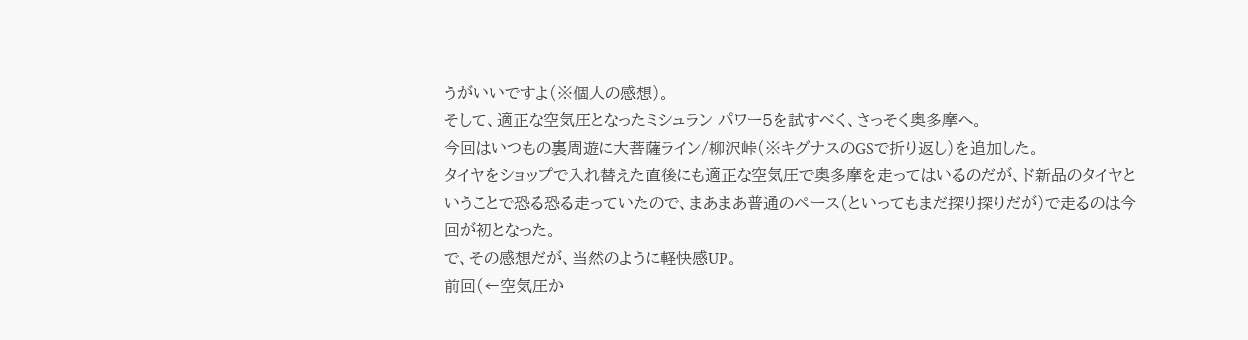うがいいですよ(※個人の感想)。
そして、適正な空気圧となったミシュラン パワー5を試すべく、さっそく奥多摩へ。
今回はいつもの裏周遊に大菩薩ライン/柳沢峠(※キグナスのGSで折り返し)を追加した。
タイヤをショップで入れ替えた直後にも適正な空気圧で奥多摩を走ってはいるのだが、ド新品のタイヤということで恐る恐る走っていたので、まあまあ普通のペース(といってもまだ探り探りだが)で走るのは今回が初となった。
で、その感想だが、当然のように軽快感UP。
前回(←空気圧か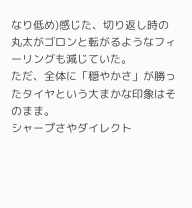なり低め)感じた、切り返し時の丸太がゴロンと転がるようなフィーリングも減じていた。
ただ、全体に「穏やかさ」が勝ったタイヤという大まかな印象はそのまま。
シャープさやダイレクト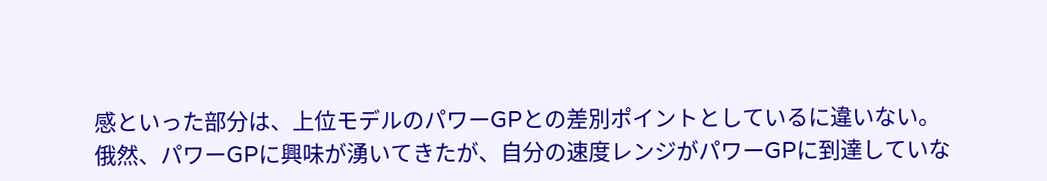感といった部分は、上位モデルのパワーGPとの差別ポイントとしているに違いない。
俄然、パワーGPに興味が湧いてきたが、自分の速度レンジがパワーGPに到達していな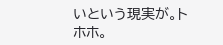いという現実が。トホホ。